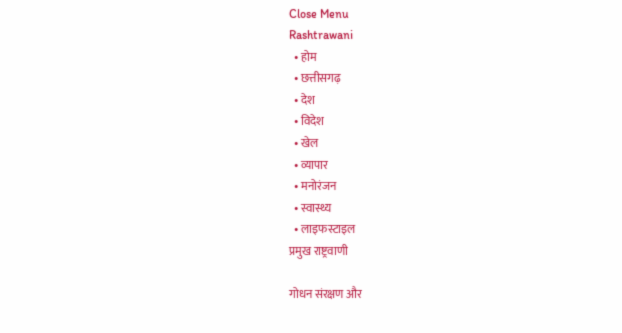Close Menu
Rashtrawani
  • होम
  • छत्तीसगढ़
  • देश
  • विदेश
  • खेल
  • व्यापार
  • मनोरंजन
  • स्वास्थ्य
  • लाइफस्टाइल
प्रमुख राष्ट्रवाणी

गोधन संरक्षण और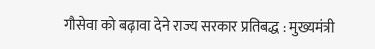गौसेवा को बढ़ावा देने राज्य सरकार प्रतिबद्ध : मुख्यमंत्री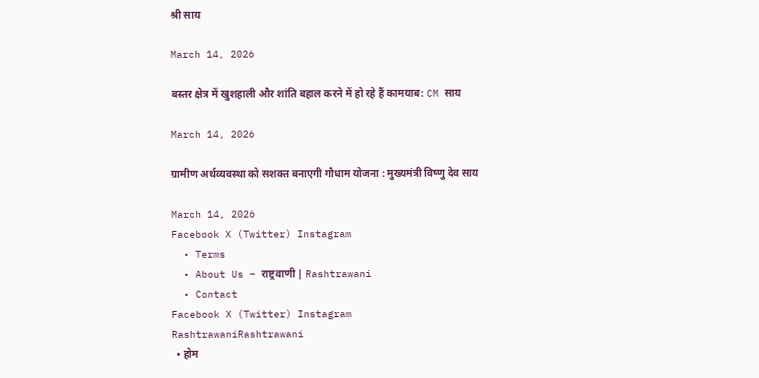श्री साय

March 14, 2026

बस्तर क्षेत्र में खुशहाली और शांति बहाल करने में हो रहे हैं कामयाब: CM साय

March 14, 2026

ग्रामीण अर्थव्यवस्था को सशक्त बनाएगी गौधाम योजना : मुख्यमंत्री विष्णु देव साय

March 14, 2026
Facebook X (Twitter) Instagram
  • Terms
  • About Us – राष्ट्रवाणी | Rashtrawani
  • Contact
Facebook X (Twitter) Instagram
RashtrawaniRashtrawani
  • होम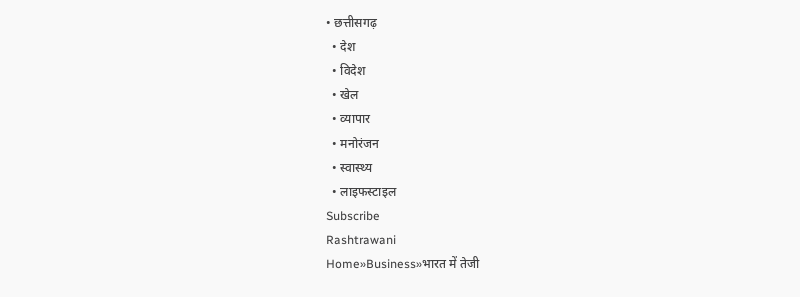• छत्तीसगढ़
  • देश
  • विदेश
  • खेल
  • व्यापार
  • मनोरंजन
  • स्वास्थ्य
  • लाइफस्टाइल
Subscribe
Rashtrawani
Home»Business»भारत में तेजी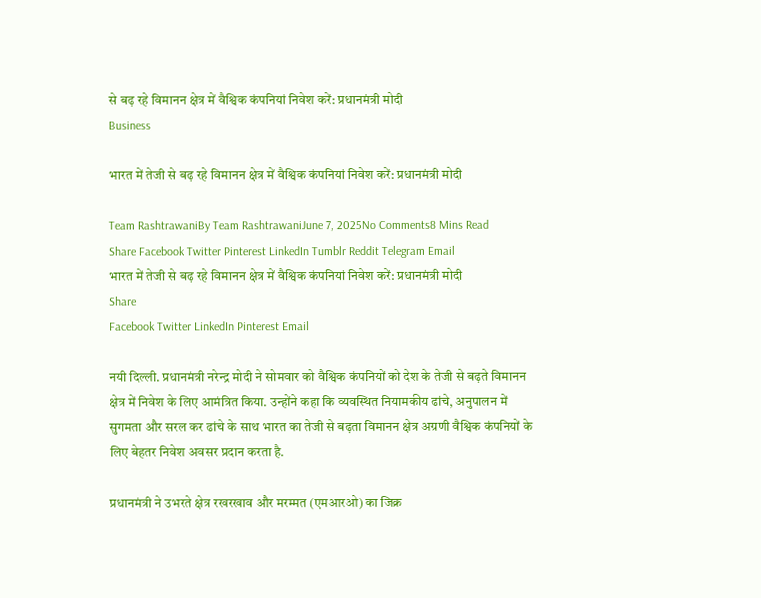से बढ़ रहे विमानन क्षेत्र में वैश्विक कंपनियां निवेश करें: प्रधानमंत्री मोदी
Business

भारत में तेजी से बढ़ रहे विमानन क्षेत्र में वैश्विक कंपनियां निवेश करें: प्रधानमंत्री मोदी

Team RashtrawaniBy Team RashtrawaniJune 7, 2025No Comments8 Mins Read
Share Facebook Twitter Pinterest LinkedIn Tumblr Reddit Telegram Email
भारत में तेजी से बढ़ रहे विमानन क्षेत्र में वैश्विक कंपनियां निवेश करें: प्रधानमंत्री मोदी
Share
Facebook Twitter LinkedIn Pinterest Email

नयी दिल्ली. प्रधानमंत्री नरेन्द्र मोदी ने सोमवार को वैश्विक कंपनियों को देश के तेजी से बढ़ते विमानन क्षेत्र में निवेश के लिए आमंत्रित किया. उन्होंने कहा कि व्यवस्थित नियामकीय ढांचे, अनुपालन में सुगमता और सरल कर ढांचे के साथ भारत का तेजी से बढ़ता विमानन क्षेत्र अग्रणी वैश्विक कंपनियों के लिए बेहतर निवेश अवसर प्रदान करता है.

प्रधानमंत्री ने उभरते क्षेत्र रखरखाव और मरम्मत (एमआरओ) का जिक्र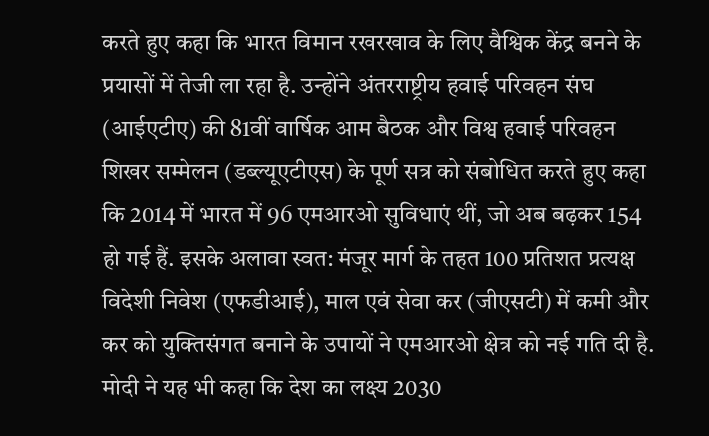करते हुए कहा कि भारत विमान रखरखाव के लिए वैश्विक केंद्र बनने के प्रयासों में तेजी ला रहा है. उन्होंने अंतरराष्ट्रीय हवाई परिवहन संघ (आईएटीए) की 81वीं वार्षिक आम बैठक और विश्व हवाई परिवहन शिखर सम्मेलन (डब्ल्यूएटीएस) के पूर्ण सत्र को संबोधित करते हुए कहा कि 2014 में भारत में 96 एमआरओ सुविधाएं थीं, जो अब बढ़कर 154 हो गई हैं. इसके अलावा स्वत: मंजूर मार्ग के तहत 100 प्रतिशत प्रत्यक्ष विदेशी निवेश (एफडीआई), माल एवं सेवा कर (जीएसटी) में कमी और कर को युक्तिसंगत बनाने के उपायों ने एमआरओ क्षेत्र को नई गति दी है. मोदी ने यह भी कहा कि देश का लक्ष्य 2030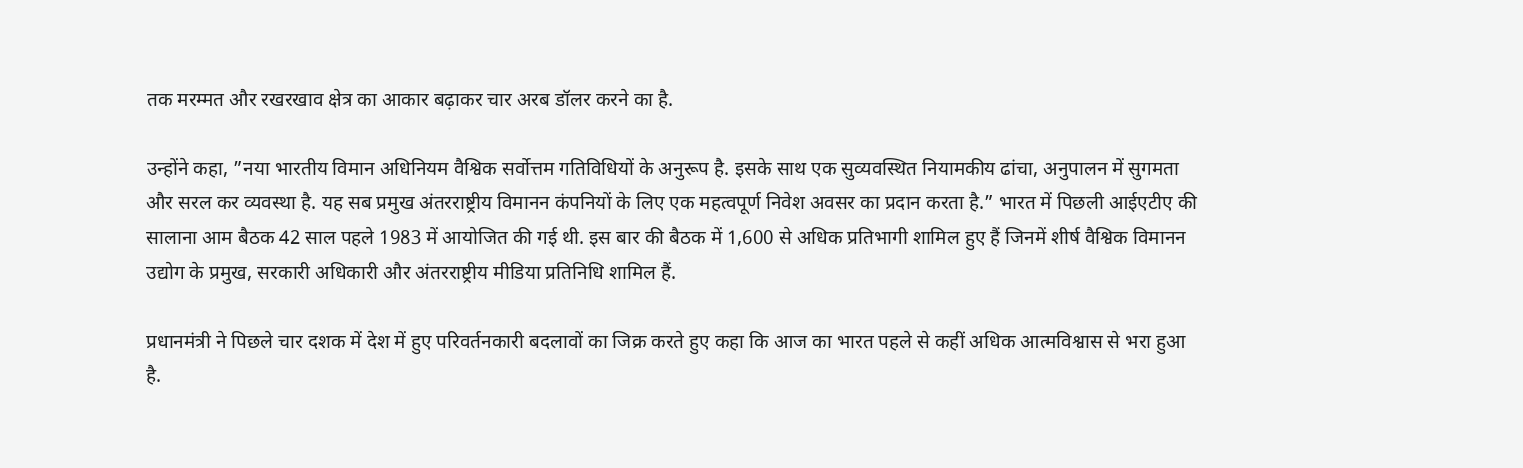तक मरम्मत और रखरखाव क्षेत्र का आकार बढ़ाकर चार अरब डॉलर करने का है.

उन्होंने कहा, ”नया भारतीय विमान अधिनियम वैश्विक सर्वोत्तम गतिविधियों के अनुरूप है. इसके साथ एक सुव्यवस्थित नियामकीय ढांचा, अनुपालन में सुगमता और सरल कर व्यवस्था है. यह सब प्रमुख अंतरराष्ट्रीय विमानन कंपनियों के लिए एक महत्वपूर्ण निवेश अवसर का प्रदान करता है.” भारत में पिछली आईएटीए की सालाना आम बैठक 42 साल पहले 1983 में आयोजित की गई थी. इस बार की बैठक में 1,600 से अधिक प्रतिभागी शामिल हुए हैं जिनमें शीर्ष वैश्विक विमानन उद्योग के प्रमुख, सरकारी अधिकारी और अंतरराष्ट्रीय मीडिया प्रतिनिधि शामिल हैं.

प्रधानमंत्री ने पिछले चार दशक में देश में हुए परिवर्तनकारी बदलावों का जिक्र करते हुए कहा कि आज का भारत पहले से कहीं अधिक आत्मविश्वास से भरा हुआ है.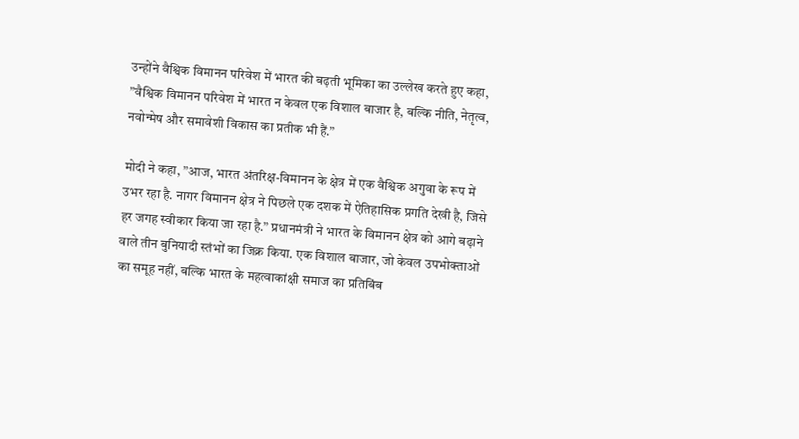उन्होंने वैश्विक विमानन परिवेश में भारत की बढ़ती भूमिका का उल्लेख करते हुए कहा, ”वैश्विक विमानन परिवेश में भारत न केवल एक विशाल बाजार है, बल्कि नीति, नेतृत्व, नवोन्मेष और समावेशी विकास का प्रतीक भी हैं.”

मोदी ने कहा, ”आज, भारत अंतरिक्ष-विमानन के क्षेत्र में एक वैश्विक अगुवा के रूप में उभर रहा है. नागर विमानन क्षेत्र ने पिछले एक दशक में ऐतिहासिक प्रगति देखी है, जिसे हर जगह स्वीकार किया जा रहा है.” प्रधानमंत्री ने भारत के विमानन क्षेत्र को आगे बढ़ाने वाले तीन बुनियादी स्तंभों का जिक्र किया. एक विशाल बाजार, जो केवल उपभोक्ताओं का समूह नहीं, बल्कि भारत के महत्वाकांक्षी समाज का प्रतिबिंब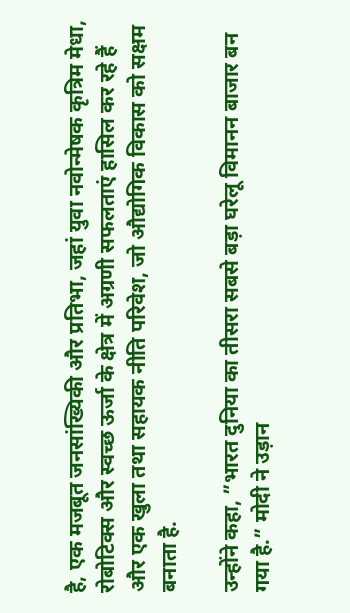है, एक मजबूत जनसांख्यिकी और प्रतिभा, जहां युवा नवोन्मेषक कृत्रिम मेधा, रोबोटिक्स और स्वच्छ ऊर्जा के क्षेत्र में अग्रणी सफलताएं हासिल कर रहे हैं और एक खुला तथा सहायक नीति परिवेश, जो औद्योगिक विकास को सक्षम बनाता है.

उन्होंने कहा, ”भारत दुनिया का तीसरा सबसे बड़ा घरेलू विमानन बाजार बन गया है.” मोदी ने उड़ान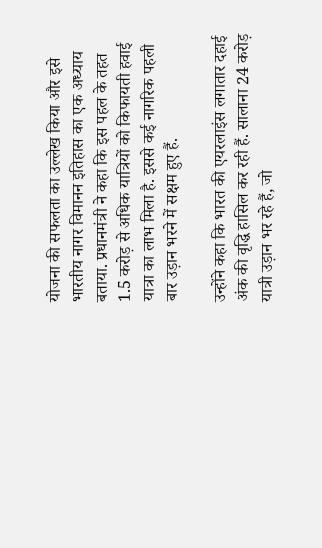योजना की सफलता का उल्लेख किया और इसे भारतीय नागर विमानन इतिहास का एक अध्याय बताया. प्रधानमंत्री ने कहा कि इस पहल के तहत 1.5 करोड़ से अधिक यात्रियों को किफायती हवाई यात्रा का लाभ मिला है. इससे कई नागरिक पहली बार उड़ान भरने में सक्षम हुए हैं.

उन्होंने कहा कि भारत की एयरलाइंस लगातार दहाई अंक की वृद्धि हासिल कर रही हैं. सालाना 24 करोड़ यात्री उड़ान भर रहे हैं, जो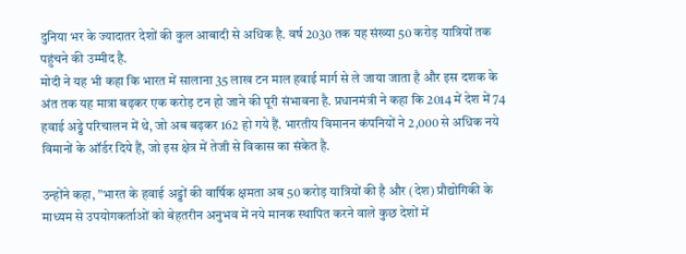दुनिया भर के ज्यादातर देशों की कुल आबादी से अधिक है. वर्ष 2030 तक यह संख्या 50 करोड़ यात्रियों तक पहुंचने की उम्मीद है.
मोदी ने यह भी कहा कि भारत में सालाना 35 लाख टन माल हवाई मार्ग से ले जाया जाता है और इस दशक के अंत तक यह मात्रा बढ़कर एक करोड़ टन हो जाने की पूरी संभावना है. प्रधानमंत्री ने कहा कि 2014 में देश में 74 हवाई अड्डे परिचालन में थे, जो अब बढ़कर 162 हो गये हैं. भारतीय विमानन कंपनियों ने 2,000 से अधिक नये विमानों के ऑर्डर दिये हैं, जो इस क्षेत्र में तेजी से विकास का संकेत है.

उन्होंने कहा, ”भारत के हवाई अड्डों की वार्षिक क्षमता अब 50 करोड़ यात्रियों की है और (देश) प्रौद्योगिकी के माध्यम से उपयोगकर्ताओं को बेहतरीन अनुभव में नये मानक स्थापित करने वाले कुछ देशों में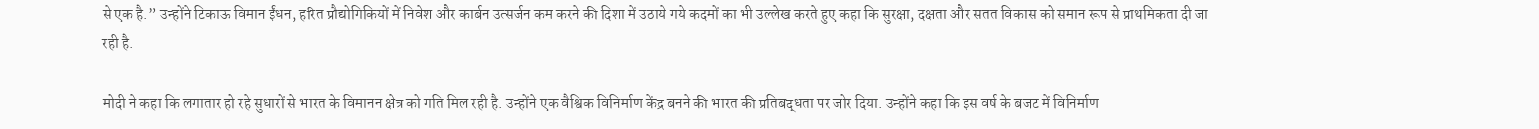से एक है.” उन्होंने टिकाऊ विमान ईंधन, हरित प्रौद्योगिकियों में निवेश और कार्बन उत्सर्जन कम करने की दिशा में उठाये गये कदमों का भी उल्लेख करते हुए कहा कि सुरक्षा, दक्षता और सतत विकास को समान रूप से प्राथमिकता दी जा रही है.

मोदी ने कहा कि लगातार हो रहे सुधारों से भारत के विमानन क्षेत्र को गति मिल रही है. उन्होंने एक वैश्विक विनिर्माण केंद्र बनने की भारत की प्रतिबद्धता पर जोर दिया. उन्होंने कहा कि इस वर्ष के बजट में विनिर्माण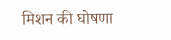मिशन की घोषणा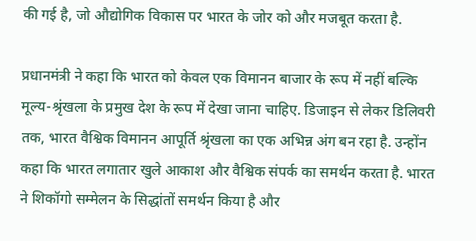की गई है, जो औद्योगिक विकास पर भारत के जोर को और मजबूत करता है.

प्रधानमंत्री ने कहा कि भारत को केवल एक विमानन बाजार के रूप में नहीं बल्कि मूल्य-श्रृंखला के प्रमुख देश के रूप में देखा जाना चाहिए. डिजाइन से लेकर डिलिवरी तक, भारत वैश्विक विमानन आपूर्ति श्रृंखला का एक अभिन्न अंग बन रहा है. उन्होंन कहा कि भारत लगातार खुले आकाश और वैश्विक संपर्क का समर्थन करता है. भारत ने शिकॉगो सम्मेलन के सिद्धांतों समर्थन किया है और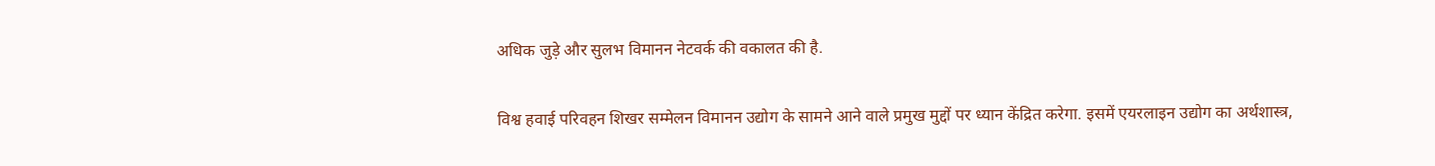अधिक जुड़े और सुलभ विमानन नेटवर्क की वकालत की है.

विश्व हवाई परिवहन शिखर सम्मेलन विमानन उद्योग के सामने आने वाले प्रमुख मुद्दों पर ध्यान केंद्रित करेगा. इसमें एयरलाइन उद्योग का अर्थशास्त्र,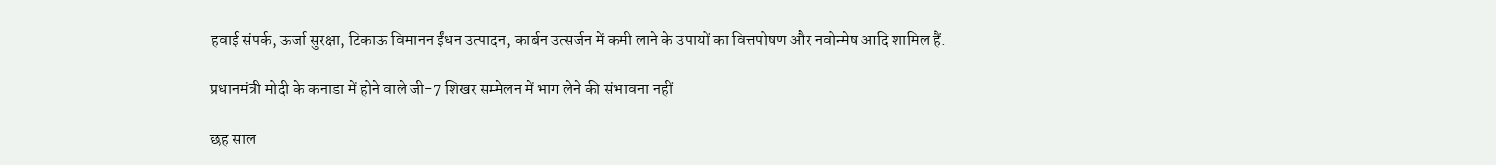हवाई संपर्क, ऊर्जा सुरक्षा, टिकाऊ विमानन ईंधन उत्पादन, कार्बन उत्सर्जन में कमी लाने के उपायों का वित्तपोषण और नवोन्मेष आदि शामिल हैं.

प्रधानमंत्री मोदी के कनाडा में होने वाले जी-7 शिखर सम्मेलन में भाग लेने की संभावना नहीं

छह साल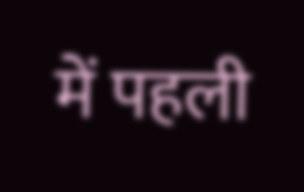में पहली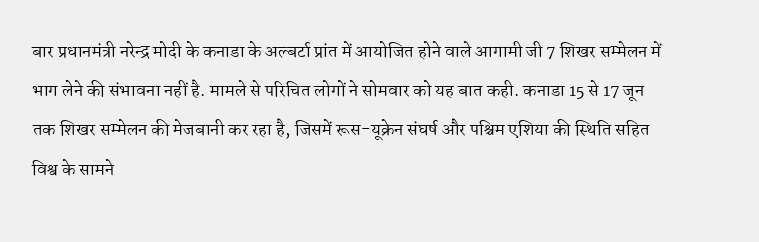बार प्रधानमंत्री नरेन्द्र मोदी के कनाडा के अल्बर्टा प्रांत में आयोजित होने वाले आगामी जी 7 शिखर सम्मेलन में भाग लेने की संभावना नहीं है. मामले से परिचित लोगों ने सोमवार को यह बात कही. कनाडा 15 से 17 जून तक शिखर सम्मेलन की मेजबानी कर रहा है, जिसमें रूस-यूक्रेन संघर्ष और पश्चिम एशिया की स्थिति सहित विश्व के सामने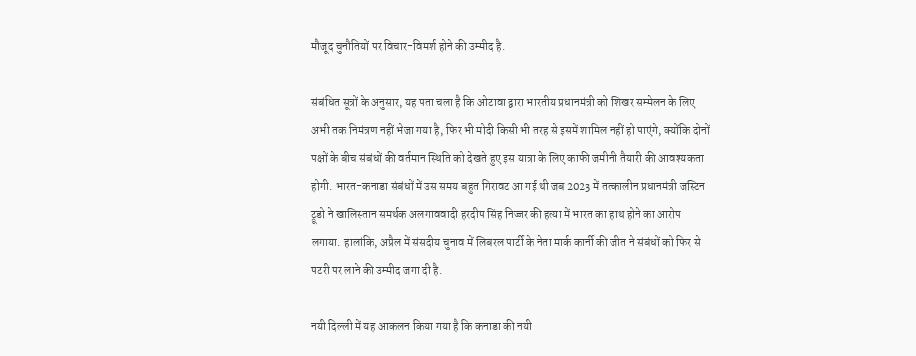मौजूद चुनौतियों पर विचार-विमर्श होने की उम्मीद है.

संबंधित सूत्रों के अनुसार, यह पता चला है कि ओटावा द्वारा भारतीय प्रधानमंत्री को शिखर सम्मेलन के लिए अभी तक निमंत्रण नहीं भेजा गया है, फिर भी मोदी किसी भी तरह से इसमें शामिल नहीं हो पाएंगे, क्योंकि दोनों पक्षों के बीच संबंधों की वर्तमान स्थिति को देखते हुए इस यात्रा के लिए काफी जमीनी तैयारी की आवश्यकता होगी. भारत-कनाडा संबंधों में उस समय बहुत गिरावट आ गई थी जब 2023 में तत्कालीन प्रधानमंत्री जस्टिन ट्रूडो ने खालिस्तान समर्थक अलगाववादी हरदीप सिंह निज्जर की हत्या में भारत का हाथ होने का आरोप लगाया. हालांकि, अप्रैल में संसदीय चुनाव में लिबरल पार्टी के नेता मार्क कार्नी की जीत ने संबंधों को फिर से पटरी पर लाने की उम्मीद जगा दी है.

नयी दिल्ली में यह आकलन किया गया है कि कनाडा की नयी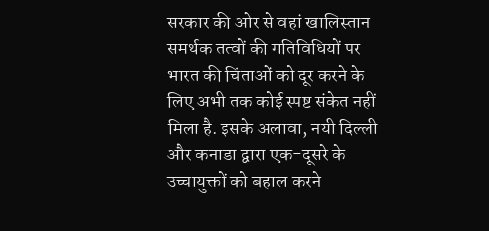सरकार की ओर से वहां खालिस्तान समर्थक तत्वों की गतिविधियों पर भारत की चिंताओं को दूर करने के लिए अभी तक कोई स्पष्ट संकेत नहीं मिला है. इसके अलावा, नयी दिल्ली और कनाडा द्वारा एक-दूसरे के उच्चायुक्तों को बहाल करने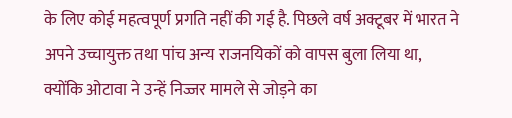के लिए कोई महत्वपूर्ण प्रगति नहीं की गई है. पिछले वर्ष अक्टूबर में भारत ने अपने उच्चायुक्त तथा पांच अन्य राजनयिकों को वापस बुला लिया था, क्योंकि ओटावा ने उन्हें निज्जर मामले से जोड़ने का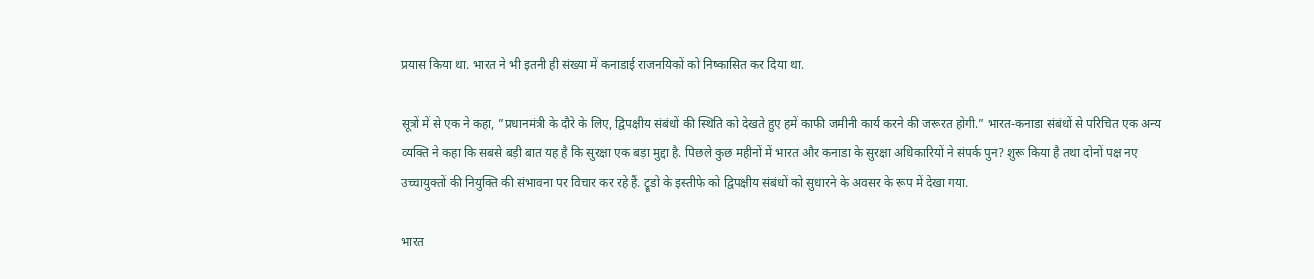प्रयास किया था. भारत ने भी इतनी ही संख्या में कनाडाई राजनयिकों को निष्कासित कर दिया था.

सूत्रों में से एक ने कहा, ”प्रधानमंत्री के दौरे के लिए, द्विपक्षीय संबंधों की स्थिति को देखते हुए हमें काफी जमीनी कार्य करने की जरूरत होगी.” भारत-कनाडा संबंधों से परिचित एक अन्य व्यक्ति ने कहा कि सबसे बड़ी बात यह है कि सुरक्षा एक बड़ा मुद्दा है. पिछले कुछ महीनों में भारत और कनाडा के सुरक्षा अधिकारियों ने संपर्क पुन? शुरू किया है तथा दोनों पक्ष नए उच्चायुक्तों की नियुक्ति की संभावना पर विचार कर रहे हैं. ट्रूडो के इस्तीफे को द्विपक्षीय संबंधों को सुधारने के अवसर के रूप में देखा गया.

भारत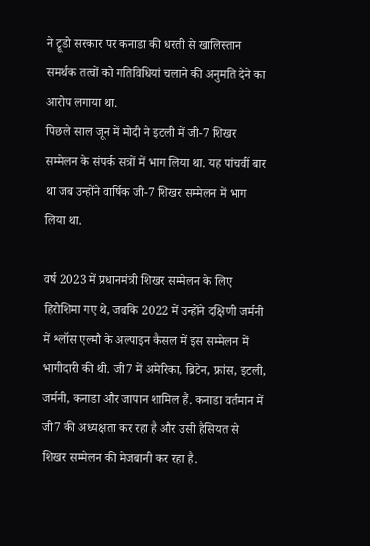ने ट्रूडो सरकार पर कनाडा की धरती से खालिस्तान समर्थक तत्वों को गतिविधियां चलाने की अनुमति देने का आरोप लगाया था.
पिछले साल जून में मोदी ने इटली में जी-7 शिखर सम्मेलन के संपर्क सत्रों में भाग लिया था. यह पांचवीं बार था जब उन्होंने वार्षिक जी-7 शिखर सम्मेलन में भाग लिया था.

वर्ष 2023 में प्रधानमंत्री शिखर सम्मेलन के लिए हिरोशिमा गए थे, जबकि 2022 में उन्होंने दक्षिणी जर्मनी में श्लॉस एल्मौ के अल्पाइन कैसल में इस सम्मेलन में भागीदारी की थी. जी7 में अमेरिका, ब्रिटेन, फ्रांस, इटली, जर्मनी, कनाडा और जापान शामिल हैं. कनाडा वर्तमान में जी7 की अध्यक्षता कर रहा है और उसी हैसियत से शिखर सम्मेलन की मेजबानी कर रहा है.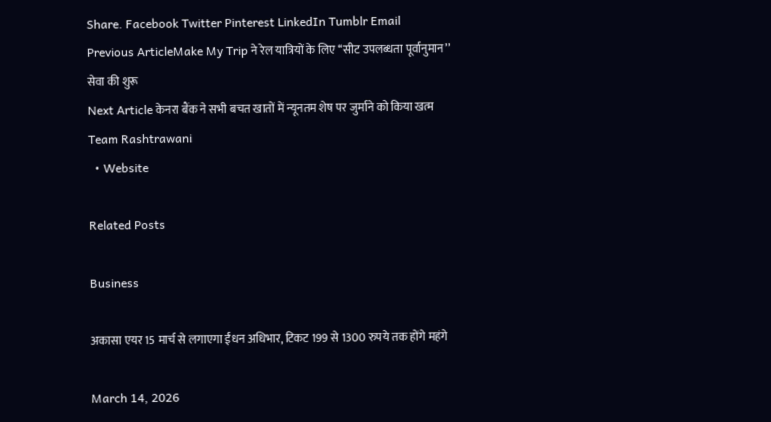Share. Facebook Twitter Pinterest LinkedIn Tumblr Email
Previous ArticleMake My Trip ने रेल यात्रियों के लिए ‘‘सीट उपलब्धता पूर्वानुमान’’ सेवा की शुरू
Next Article केनरा बैंक ने सभी बचत खातों में न्यूनतम शेष पर जुर्माने को किया खत्म
Team Rashtrawani
  • Website

Related Posts

Business

अकासा एयर 15 मार्च से लगाएगा ईंधन अधिभार, टिकट 199 से 1300 रुपये तक होंगे महंगे

March 14, 2026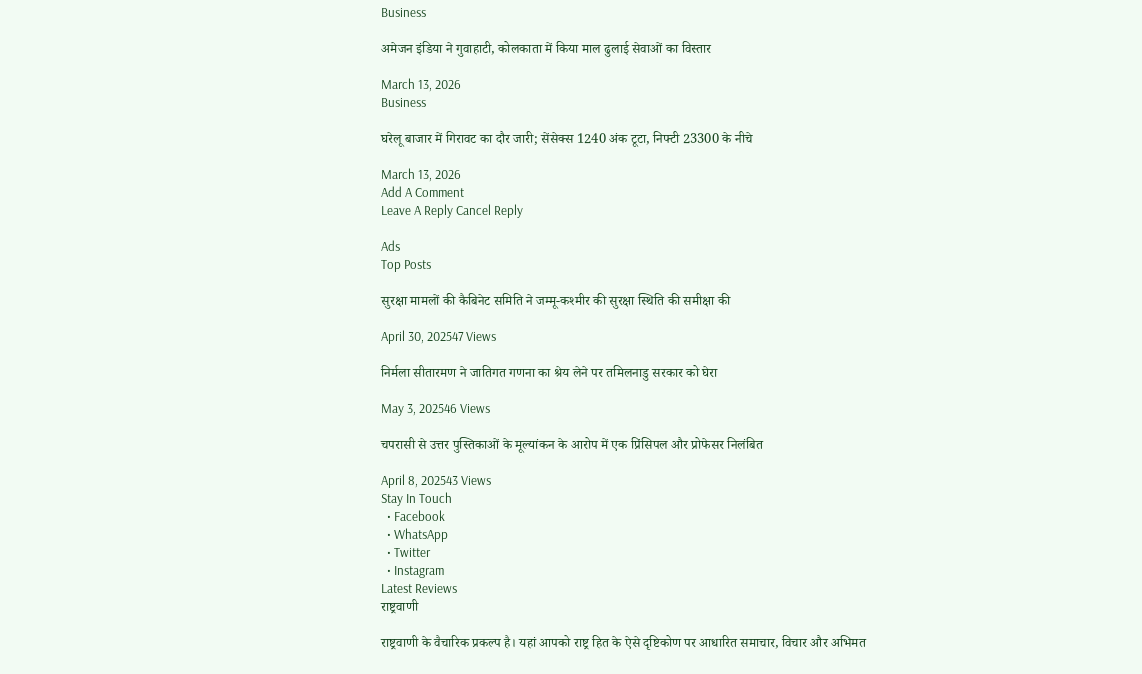Business

अमेजन इंडिया ने गुवाहाटी, कोलकाता में किया माल ढुलाई सेवाओं का विस्तार

March 13, 2026
Business

घरेलू बाजार में गिरावट का दौर जारी; सेंसेक्स 1240 अंक टूटा, निफ्टी 23300 के नीचे

March 13, 2026
Add A Comment
Leave A Reply Cancel Reply

Ads
Top Posts

सुरक्षा मामलों की कैबिनेट समिति ने जम्मू-कश्मीर की सुरक्षा स्थिति की समीक्षा की

April 30, 202547 Views

निर्मला सीतारमण ने जातिगत गणना का श्रेय लेने पर तमिलनाडु सरकार को घेरा

May 3, 202546 Views

चपरासी से उत्तर पुस्तिकाओं के मूल्यांकन के आरोप में एक प्रिंसिपल और प्रोफेसर निलंबित

April 8, 202543 Views
Stay In Touch
  • Facebook
  • WhatsApp
  • Twitter
  • Instagram
Latest Reviews
राष्ट्रवाणी

राष्ट्रवाणी के वैचारिक प्रकल्प है। यहां आपको राष्ट्र हित के ऐसे दृष्टिकोण पर आधारित समाचार, विचार और अभिमत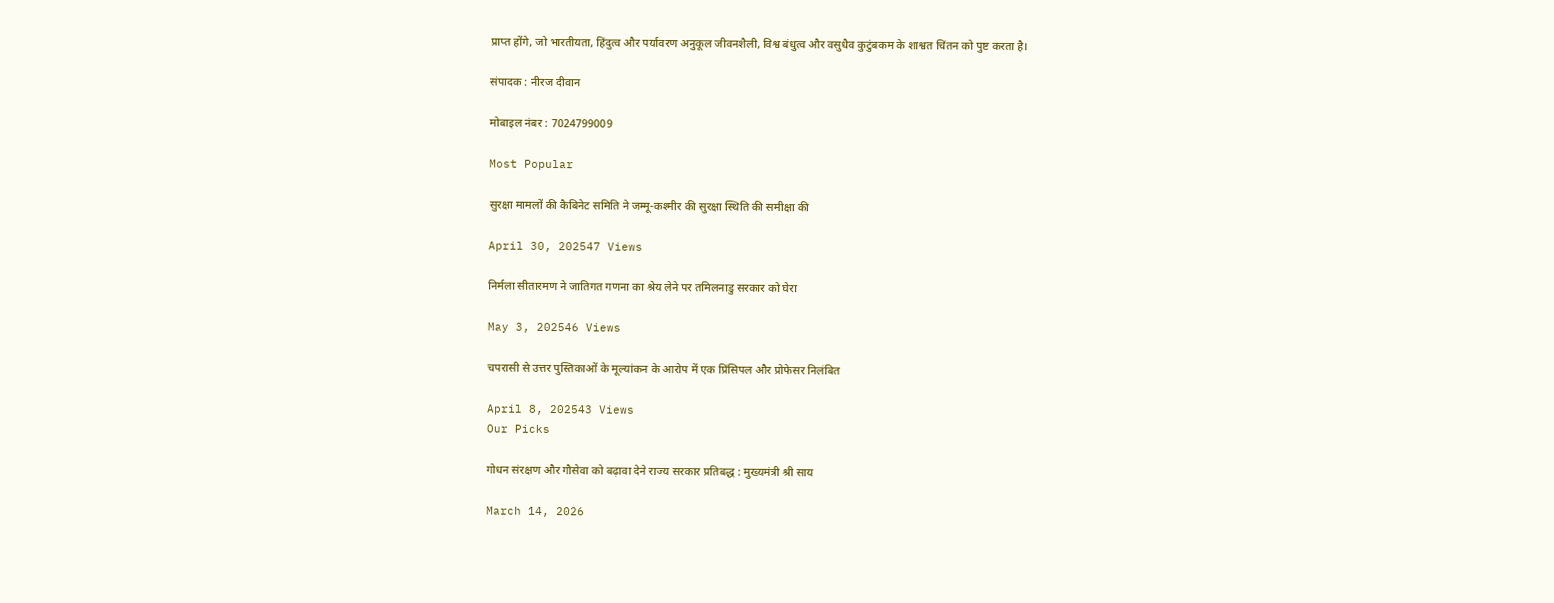प्राप्त होंगे, जो भारतीयता, हिंदुत्व और पर्यावरण अनुकूल जीवनशैली, विश्व बंधुत्व और वसुधैव कुटुंबकम के शाश्वत चिंतन को पुष्ट करता है।

संपादक : नीरज दीवान

मोबाइल नंबर : 7024799009

Most Popular

सुरक्षा मामलों की कैबिनेट समिति ने जम्मू-कश्मीर की सुरक्षा स्थिति की समीक्षा की

April 30, 202547 Views

निर्मला सीतारमण ने जातिगत गणना का श्रेय लेने पर तमिलनाडु सरकार को घेरा

May 3, 202546 Views

चपरासी से उत्तर पुस्तिकाओं के मूल्यांकन के आरोप में एक प्रिंसिपल और प्रोफेसर निलंबित

April 8, 202543 Views
Our Picks

गोधन संरक्षण और गौसेवा को बढ़ावा देने राज्य सरकार प्रतिबद्ध : मुख्यमंत्री श्री साय

March 14, 2026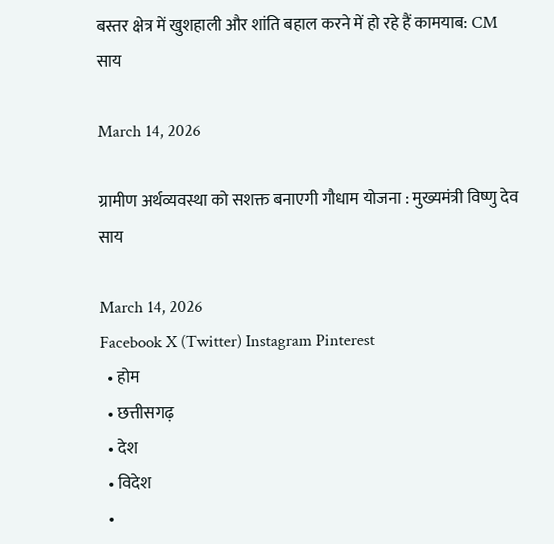बस्तर क्षेत्र में खुशहाली और शांति बहाल करने में हो रहे हैं कामयाब: CM साय

March 14, 2026

ग्रामीण अर्थव्यवस्था को सशक्त बनाएगी गौधाम योजना : मुख्यमंत्री विष्णु देव साय

March 14, 2026
Facebook X (Twitter) Instagram Pinterest
  • होम
  • छत्तीसगढ़
  • देश
  • विदेश
  •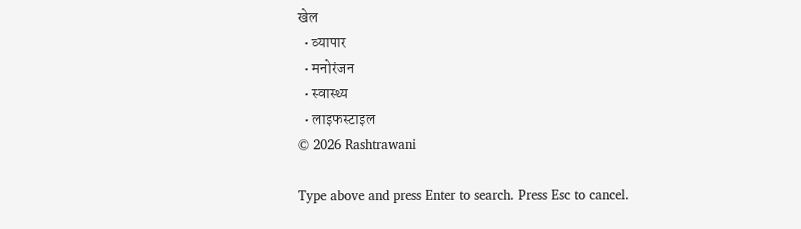खेल
  • व्यापार
  • मनोरंजन
  • स्वास्थ्य
  • लाइफस्टाइल
© 2026 Rashtrawani

Type above and press Enter to search. Press Esc to cancel.